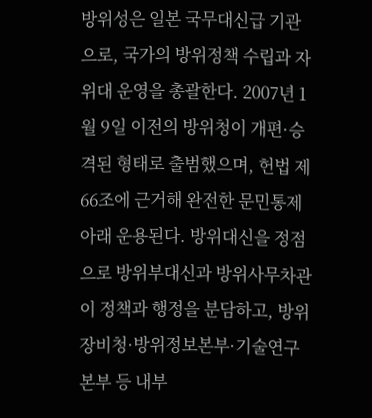방위성은 일본 국무대신급 기관으로, 국가의 방위정책 수립과 자위대 운영을 총괄한다. 2007년 1월 9일 이전의 방위청이 개편·승격된 형태로 출범했으며, 헌법 제66조에 근거해 완전한 문민통제 아래 운용된다. 방위대신을 정점으로 방위부대신과 방위사무차관이 정책과 행정을 분담하고, 방위장비청·방위정보본부·기술연구본부 등 내부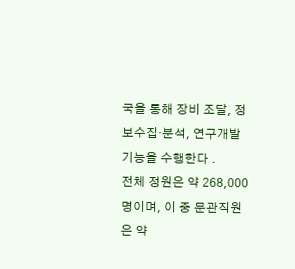국을 통해 장비 조달, 정보수집·분석, 연구개발 기능을 수행한다 .
전체 정원은 약 268,000명이며, 이 중 문관직원은 약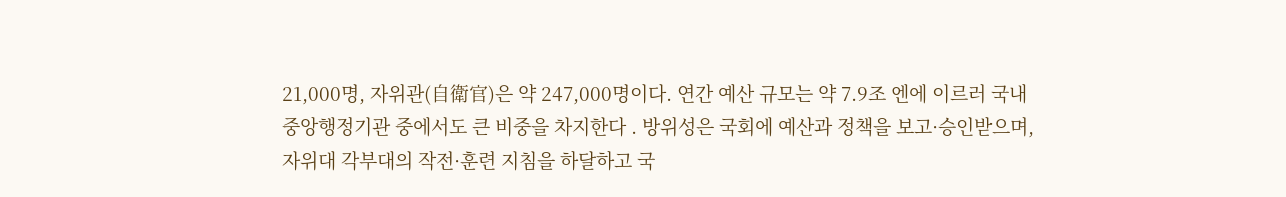21,000명, 자위관(自衛官)은 약 247,000명이다. 연간 예산 규모는 약 7.9조 엔에 이르러 국내 중앙행정기관 중에서도 큰 비중을 차지한다 . 방위성은 국회에 예산과 정책을 보고·승인받으며, 자위대 각부대의 작전·훈련 지침을 하달하고 국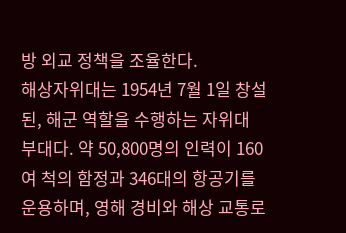방 외교 정책을 조율한다.
해상자위대는 1954년 7월 1일 창설된, 해군 역할을 수행하는 자위대 부대다. 약 50,800명의 인력이 160여 척의 함정과 346대의 항공기를 운용하며, 영해 경비와 해상 교통로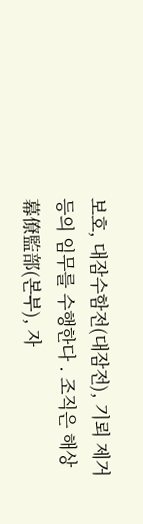보호, 대잠수함전(대잠전), 기뢰 제거 등의 임무를 수행한다 . 조직은 해상幕僚監部(본부), 자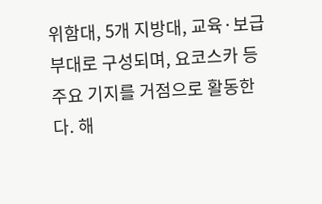위함대, 5개 지방대, 교육·보급부대로 구성되며, 요코스카 등 주요 기지를 거점으로 활동한다. 해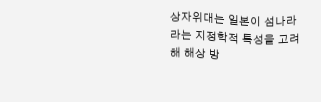상자위대는 일본이 섬나라라는 지정학적 특성을 고려해 해상 방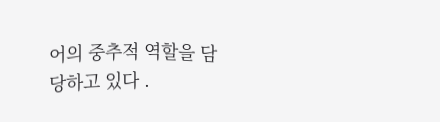어의 중추적 역할을 담당하고 있다 .